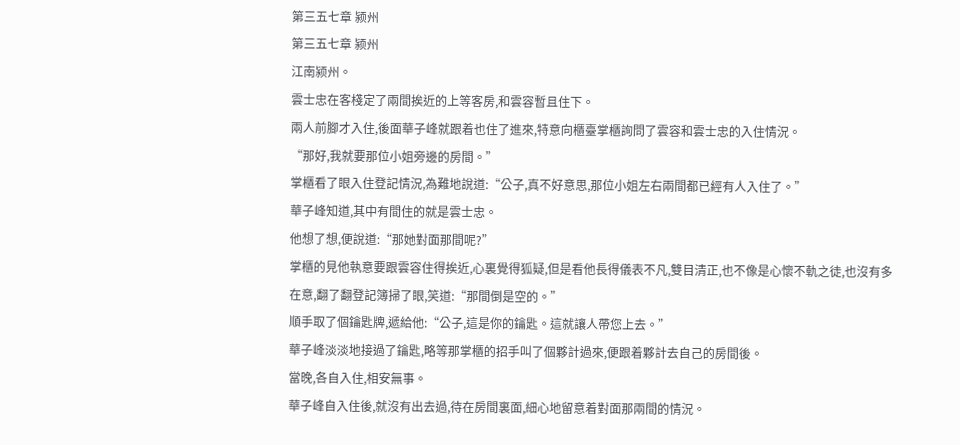第三五七章 颍州
第三五七章 颍州
江南颍州。
雲士忠在客棧定了兩間挨近的上等客房,和雲容暫且住下。
兩人前腳才入住,後面華子峰就跟着也住了進來,特意向櫃臺掌櫃詢問了雲容和雲士忠的入住情況。
“那好,我就要那位小姐旁邊的房間。”
掌櫃看了眼入住登記情況,為難地說道:“公子,真不好意思,那位小姐左右兩間都已經有人入住了。”
華子峰知道,其中有間住的就是雲士忠。
他想了想,便說道:“那她對面那間呢?”
掌櫃的見他執意要跟雲容住得挨近,心裏覺得狐疑,但是看他長得儀表不凡,雙目清正,也不像是心懷不軌之徒,也沒有多在意,翻了翻登記簿掃了眼,笑道:“那間倒是空的。”
順手取了個鑰匙牌,遞給他:“公子,這是你的鑰匙。這就讓人帶您上去。”
華子峰淡淡地接過了鑰匙,略等那掌櫃的招手叫了個夥計過來,便跟着夥計去自己的房間後。
當晚,各自入住,相安無事。
華子峰自入住後,就沒有出去過,待在房間裏面,細心地留意着對面那兩間的情況。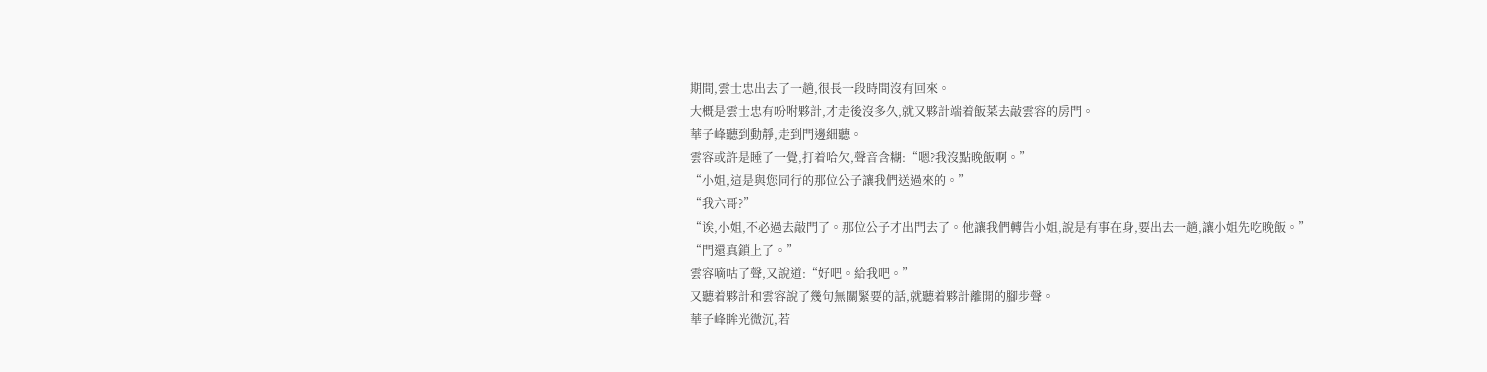期間,雲士忠出去了一趟,很長一段時間沒有回來。
大概是雲士忠有吩咐夥計,才走後沒多久,就又夥計端着飯菜去敲雲容的房門。
華子峰聽到動靜,走到門邊細聽。
雲容或許是睡了一覺,打着哈欠,聲音含糊:“嗯?我沒點晚飯啊。”
“小姐,這是與您同行的那位公子讓我們送過來的。”
“我六哥?”
“诶,小姐,不必過去敲門了。那位公子才出門去了。他讓我們轉告小姐,說是有事在身,要出去一趟,讓小姐先吃晚飯。”
“門還真鎖上了。”
雲容嘀咕了聲,又說道:“好吧。給我吧。”
又聽着夥計和雲容說了幾句無關緊要的話,就聽着夥計離開的腳步聲。
華子峰眸光微沉,若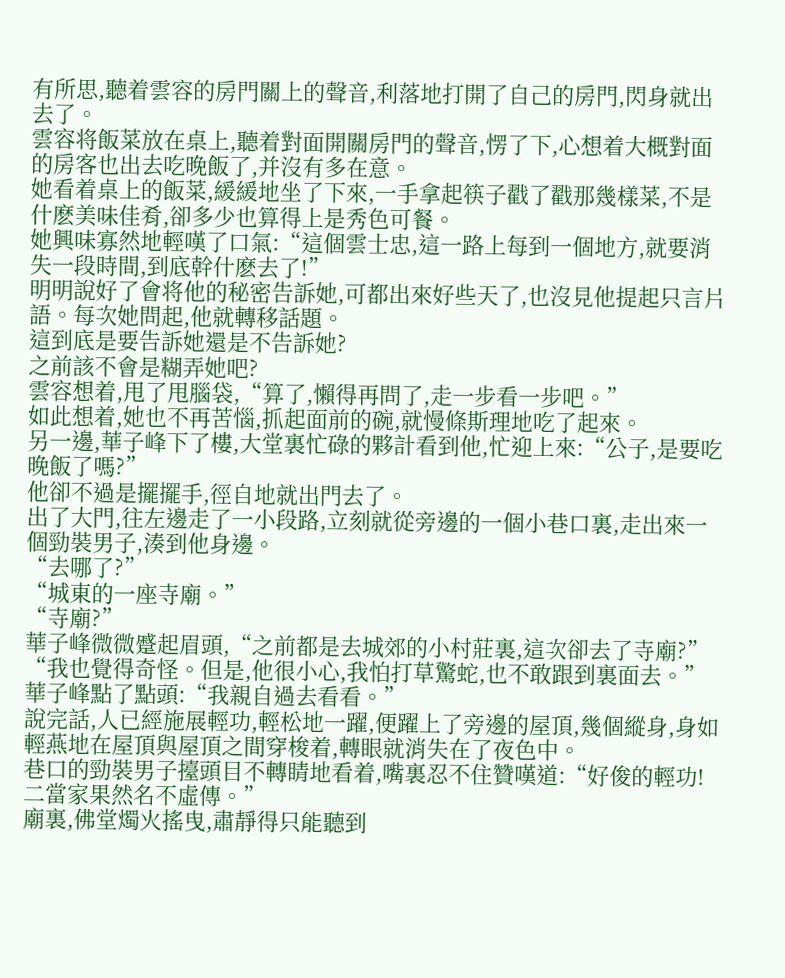有所思,聽着雲容的房門關上的聲音,利落地打開了自己的房門,閃身就出去了。
雲容将飯菜放在桌上,聽着對面開關房門的聲音,愣了下,心想着大概對面的房客也出去吃晚飯了,并沒有多在意。
她看着桌上的飯菜,緩緩地坐了下來,一手拿起筷子戳了戳那幾樣菜,不是什麽美味佳肴,卻多少也算得上是秀色可餐。
她興味寡然地輕嘆了口氣:“這個雲士忠,這一路上每到一個地方,就要消失一段時間,到底幹什麽去了!”
明明說好了會将他的秘密告訴她,可都出來好些天了,也沒見他提起只言片語。每次她問起,他就轉移話題。
這到底是要告訴她還是不告訴她?
之前該不會是糊弄她吧?
雲容想着,甩了甩腦袋,“算了,懶得再問了,走一步看一步吧。”
如此想着,她也不再苦惱,抓起面前的碗,就慢條斯理地吃了起來。
另一邊,華子峰下了樓,大堂裏忙碌的夥計看到他,忙迎上來:“公子,是要吃晚飯了嗎?”
他卻不過是擺擺手,徑自地就出門去了。
出了大門,往左邊走了一小段路,立刻就從旁邊的一個小巷口裏,走出來一個勁裝男子,湊到他身邊。
“去哪了?”
“城東的一座寺廟。”
“寺廟?”
華子峰微微蹙起眉頭,“之前都是去城郊的小村莊裏,這次卻去了寺廟?”
“我也覺得奇怪。但是,他很小心,我怕打草驚蛇,也不敢跟到裏面去。”
華子峰點了點頭:“我親自過去看看。”
說完話,人已經施展輕功,輕松地一躍,便躍上了旁邊的屋頂,幾個縱身,身如輕燕地在屋頂與屋頂之間穿梭着,轉眼就消失在了夜色中。
巷口的勁裝男子擡頭目不轉睛地看着,嘴裏忍不住贊嘆道:“好俊的輕功!二當家果然名不虛傳。”
廟裏,佛堂燭火搖曳,肅靜得只能聽到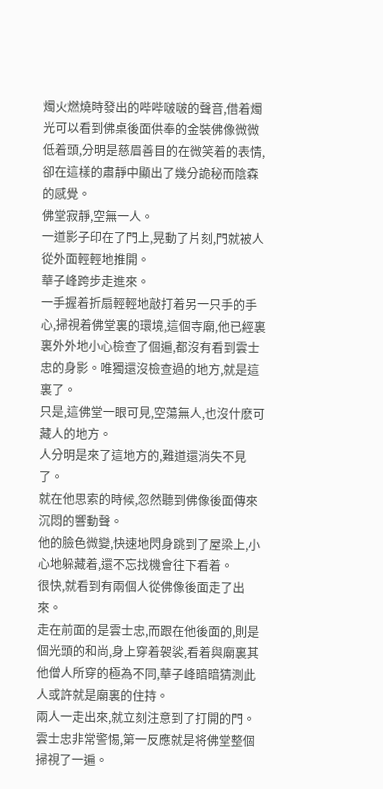燭火燃燒時發出的哔哔啵啵的聲音,借着燭光可以看到佛桌後面供奉的金裝佛像微微低着頭,分明是慈眉善目的在微笑着的表情,卻在這樣的肅靜中顯出了幾分詭秘而陰森的感覺。
佛堂寂靜,空無一人。
一道影子印在了門上,晃動了片刻,門就被人從外面輕輕地推開。
華子峰跨步走進來。
一手握着折扇輕輕地敲打着另一只手的手心,掃視着佛堂裏的環境,這個寺廟,他已經裏裏外外地小心檢查了個遍,都沒有看到雲士忠的身影。唯獨還沒檢查過的地方,就是這裏了。
只是,這佛堂一眼可見,空蕩無人,也沒什麽可藏人的地方。
人分明是來了這地方的,難道還消失不見了。
就在他思索的時候,忽然聽到佛像後面傳來沉悶的響動聲。
他的臉色微變,快速地閃身跳到了屋梁上,小心地躲藏着,還不忘找機會往下看着。
很快,就看到有兩個人從佛像後面走了出來。
走在前面的是雲士忠,而跟在他後面的,則是個光頭的和尚,身上穿着袈裟,看着與廟裏其他僧人所穿的極為不同,華子峰暗暗猜測此人或許就是廟裏的住持。
兩人一走出來,就立刻注意到了打開的門。
雲士忠非常警惕,第一反應就是将佛堂整個掃視了一遍。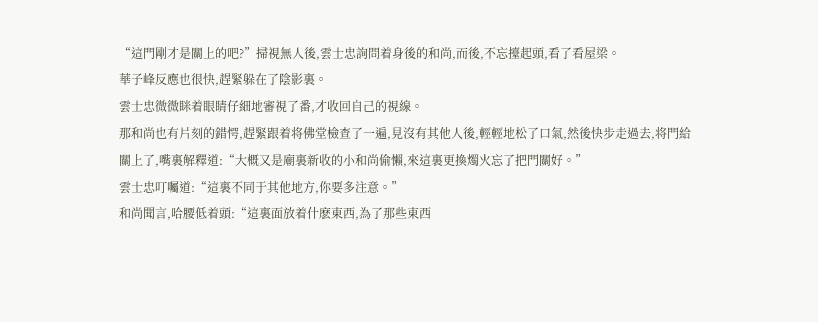“這門剛才是關上的吧?”掃視無人後,雲士忠詢問着身後的和尚,而後,不忘擡起頭,看了看屋梁。
華子峰反應也很快,趕緊躲在了陰影裏。
雲士忠微微眯着眼睛仔細地審視了番,才收回自己的視線。
那和尚也有片刻的錯愕,趕緊跟着将佛堂檢查了一遍,見沒有其他人後,輕輕地松了口氣,然後快步走過去,将門給關上了,嘴裏解釋道:“大概又是廟裏新收的小和尚偷懶,來這裏更換燭火忘了把門關好。”
雲士忠叮囑道:“這裏不同于其他地方,你要多注意。”
和尚聞言,哈腰低着頭:“這裏面放着什麽東西,為了那些東西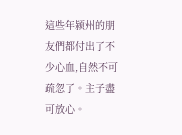這些年颍州的朋友們都付出了不少心血,自然不可疏忽了。主子盡可放心。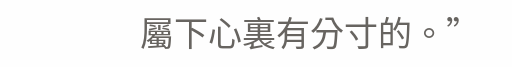屬下心裏有分寸的。”